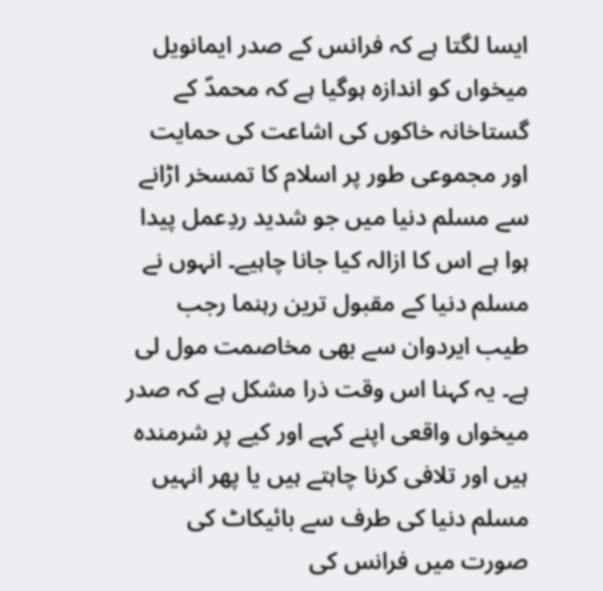ایسا لگتا ہے کہ فرانس کے صدر ایمانویل میخواں کو اندازہ ہوگیا ہے کہ محمدؐ کے گستاخانہ خاکوں کی اشاعت کی حمایت اور مجموعی طور پر اسلام کا تمسخر اڑانے سے مسلم دنیا میں جو شدید ردِعمل پیدا ہوا ہے اس کا ازالہ کیا جانا چاہیے۔ انہوں نے مسلم دنیا کے مقبول ترین رہنما رجب طیب ایردوان سے بھی مخاصمت مول لی ہے۔ یہ کہنا اس وقت ذرا مشکل ہے کہ صدر میخواں واقعی اپنے کہے اور کیے پر شرمندہ ہیں اور تلافی کرنا چاہتے ہیں یا پھر انہیں مسلم دنیا کی طرف سے بائیکاٹ کی صورت میں فرانس کی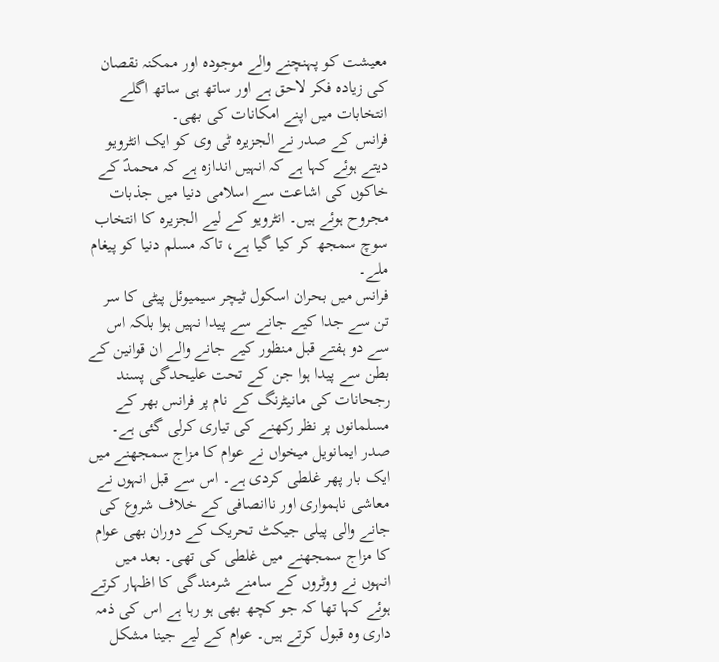معیشت کو پہنچنے والے موجودہ اور ممکنہ نقصان کی زیادہ فکر لاحق ہے اور ساتھ ہی ساتھ اگلے انتخابات میں اپنے امکانات کی بھی۔
فرانس کے صدر نے الجزیرہ ٹی وی کو ایک انٹرویو دیتے ہوئے کہا ہے کہ انہیں اندازہ ہے کہ محمدؐ کے خاکوں کی اشاعت سے اسلامی دنیا میں جذبات مجروح ہوئے ہیں۔ انٹرویو کے لیے الجزیرہ کا انتخاب سوچ سمجھ کر کیا گیا ہے، تاکہ مسلم دنیا کو پیغام ملے۔
فرانس میں بحران اسکول ٹیچر سیمیوئل پیٹی کا سر تن سے جدا کیے جانے سے پیدا نہیں ہوا بلکہ اس سے دو ہفتے قبل منظور کیے جانے والے ان قوانین کے بطن سے پیدا ہوا جن کے تحت علیحدگی پسند رجحانات کی مانیٹرنگ کے نام پر فرانس بھر کے مسلمانوں پر نظر رکھنے کی تیاری کرلی گئی ہے۔
صدر ایمانویل میخواں نے عوام کا مزاج سمجھنے میں ایک بار پھر غلطی کردی ہے۔ اس سے قبل انہوں نے معاشی ناہمواری اور ناانصافی کے خلاف شروع کی جانے والی پیلی جیکٹ تحریک کے دوران بھی عوام کا مزاج سمجھنے میں غلطی کی تھی۔ بعد میں انہوں نے ووٹروں کے سامنے شرمندگی کا اظہار کرتے ہوئے کہا تھا کہ جو کچھ بھی ہو رہا ہے اس کی ذمہ داری وہ قبول کرتے ہیں۔ عوام کے لیے جینا مشکل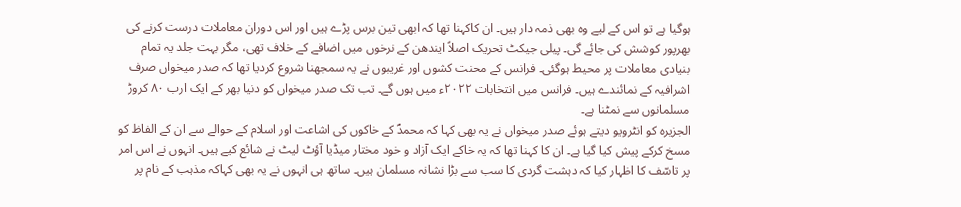ہوگیا ہے تو اس کے لیے وہ بھی ذمہ دار ہیں۔ ان کاکہنا تھا کہ ابھی تین برس پڑے ہیں اور اس دوران معاملات درست کرنے کی بھرپور کوشش کی جائے گی۔ پیلی جیکٹ تحریک اصلاً ایندھن کے نرخوں میں اضافے کے خلاف تھی، مگر بہت جلد یہ تمام بنیادی معاملات پر محیط ہوگئی۔ فرانس کے محنت کشوں اور غریبوں نے یہ سمجھنا شروع کردیا تھا کہ صدر میخواں صرف اشرافیہ کے نمائندے ہیں۔ فرانس میں انتخابات ۲۰۲۲ء میں ہوں گے۔ تب تک صدر میخواں کو دنیا بھر کے ایک ارب ۸۰ کروڑ مسلمانوں سے نمٹنا ہے۔
الجزیرہ کو انٹرویو دیتے ہوئے صدر میخواں نے یہ بھی کہا کہ محمدؐ کے خاکوں کی اشاعت اور اسلام کے حوالے سے ان کے الفاظ کو مسخ کرکے پیش کیا گیا ہے۔ ان کا کہنا تھا کہ یہ خاکے ایک آزاد و خود مختار میڈیا آؤٹ لیٹ نے شائع کیے ہیں۔ انہوں نے اس امر پر تاسّف کا اظہار کیا کہ دہشت گردی کا سب سے بڑا نشانہ مسلمان ہیں۔ ساتھ ہی انہوں نے یہ بھی کہاکہ مذہب کے نام پر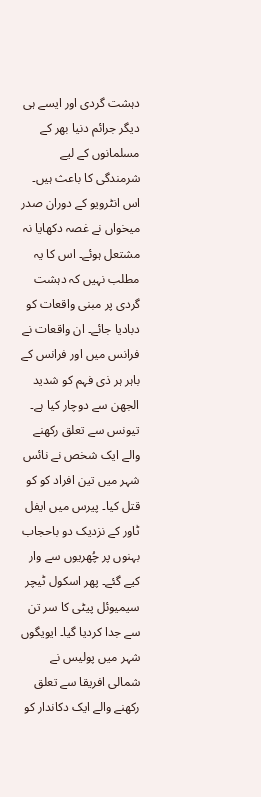دہشت گردی اور ایسے ہی دیگر جرائم دنیا بھر کے مسلمانوں کے لیے شرمندگی کا باعث ہیں۔
اس انٹرویو کے دوران صدر میخواں نے غصہ دکھایا نہ مشتعل ہوئے۔ اس کا یہ مطلب نہیں کہ دہشت گردی پر مبنی واقعات کو دبادیا جائے۔ ان واقعات نے فرانس میں اور فرانس کے باہر ہر ذی فہم کو شدید الجھن سے دوچار کیا ہے۔ تیونس سے تعلق رکھنے والے ایک شخص نے نائس شہر میں تین افراد کو کو قتل کیا۔ پیرس میں ایفل ٹاور کے نزدیک دو باحجاب بہنوں پر چُھریوں سے وار کیے گئے۔ پھر اسکول ٹیچر سیمیوئل پیٹی کا سر تن سے جدا کردیا گیا۔ ایویگوں شہر میں پولیس نے شمالی افریقا سے تعلق رکھنے والے ایک دکاندار کو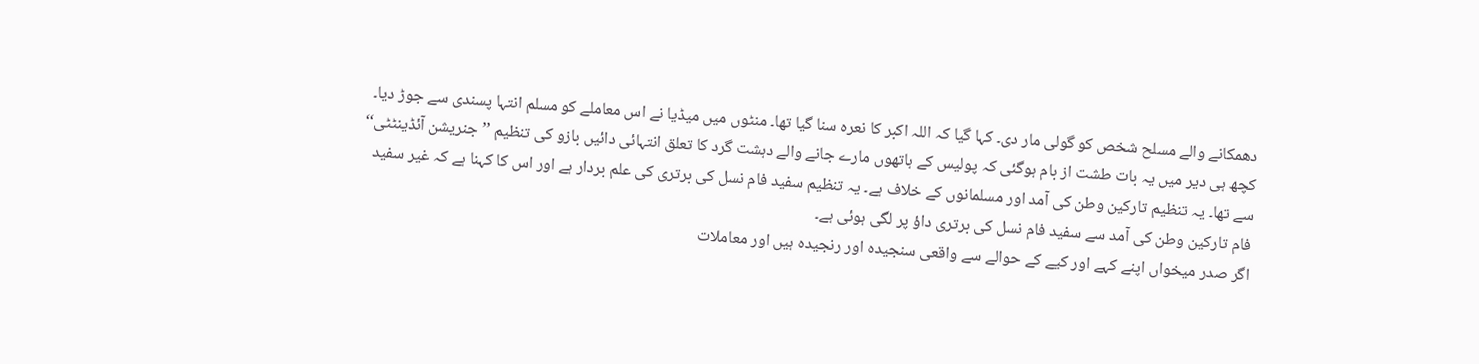دھمکانے والے مسلح شخص کو گولی مار دی۔ کہا گیا کہ اللہ اکبر کا نعرہ سنا گیا تھا۔ منٹوں میں میڈیا نے اس معاملے کو مسلم انتہا پسندی سے جوڑ دیا۔ کچھ ہی دیر میں یہ بات طشت از بام ہوگئی کہ پولیس کے ہاتھوں مارے جانے والے دہشت گرد کا تعلق انتہائی دائیں بازو کی تنظیم ’’جنریشن آئڈینٹٹی‘‘ سے تھا۔ یہ تنظیم تارکین وطن کی آمد اور مسلمانوں کے خلاف ہے۔ یہ تنظیم سفید فام نسل کی برتری کی علم بردار ہے اور اس کا کہنا ہے کہ غیر سفید فام تارکین وطن کی آمد سے سفید فام نسل کی برتری داؤ پر لگی ہوئی ہے۔
اگر صدر میخواں اپنے کہے اور کیے کے حوالے سے واقعی سنجیدہ اور رنجیدہ ہیں اور معاملات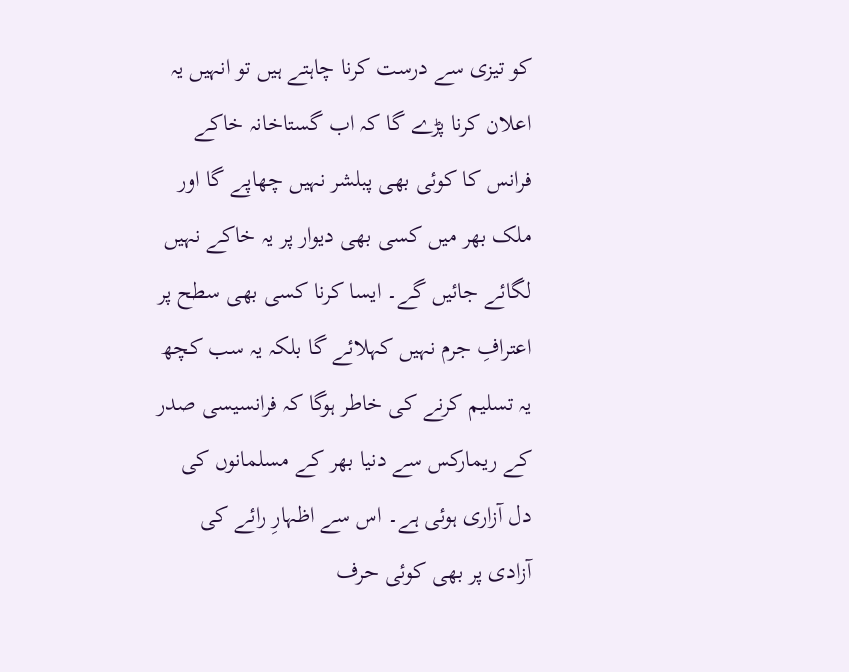کو تیزی سے درست کرنا چاہتے ہیں تو انہیں یہ اعلان کرنا پڑے گا کہ اب گستاخانہ خاکے فرانس کا کوئی بھی پبلشر نہیں چھاپے گا اور ملک بھر میں کسی بھی دیوار پر یہ خاکے نہیں لگائے جائیں گے۔ ایسا کرنا کسی بھی سطح پر اعترافِ جرم نہیں کہلائے گا بلکہ یہ سب کچھ یہ تسلیم کرنے کی خاطر ہوگا کہ فرانسیسی صدر کے ریمارکس سے دنیا بھر کے مسلمانوں کی دل آزاری ہوئی ہے۔ اس سے اظہارِ رائے کی آزادی پر بھی کوئی حرف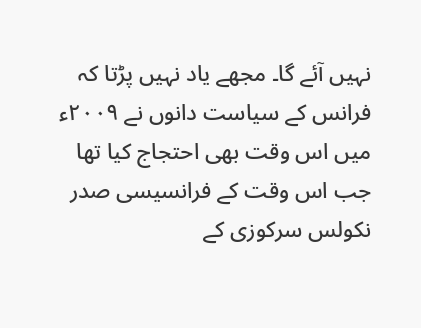نہیں آئے گا۔ مجھے یاد نہیں پڑتا کہ فرانس کے سیاست دانوں نے ۲۰۰۹ء میں اس وقت بھی احتجاج کیا تھا جب اس وقت کے فرانسیسی صدر نکولس سرکوزی کے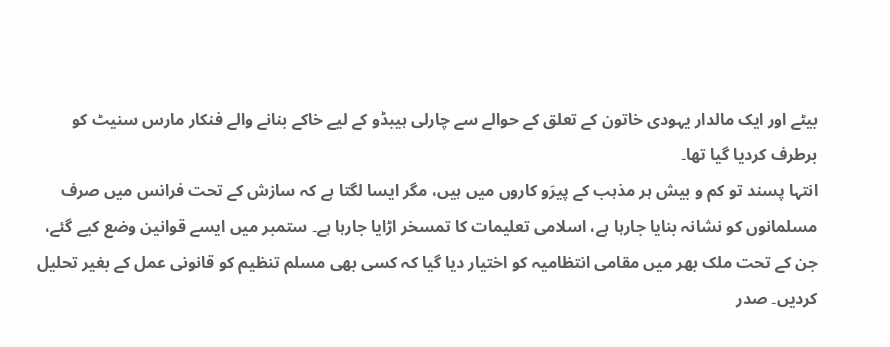بیٹے اور ایک مالدار یہودی خاتون کے تعلق کے حوالے سے چارلی ہیبڈو کے لیے خاکے بنانے والے فنکار مارس سنیٹ کو برطرف کردیا گیا تھا۔
انتہا پسند تو کم و بیش ہر مذہب کے پیرَو کاروں میں ہیں، مگر ایسا لگتا ہے کہ سازش کے تحت فرانس میں صرف مسلمانوں کو نشانہ بنایا جارہا ہے، اسلامی تعلیمات کا تمسخر اڑایا جارہا ہے۔ ستمبر میں ایسے قوانین وضع کیے گئے، جن کے تحت ملک بھر میں مقامی انتظامیہ کو اختیار دیا گیا کہ کسی بھی مسلم تنظیم کو قانونی عمل کے بغیر تحلیل کردیں۔ صدر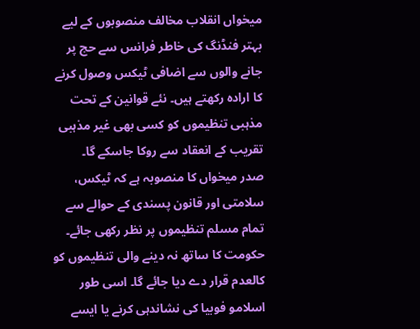میخواں انقلاب مخالف منصوبوں کے لیے بہتر فنڈنگ کی خاطر فرانس سے حج پر جانے والوں سے اضافی ٹیکس وصول کرنے کا ارادہ رکھتے ہیں۔ نئے قوانین کے تحت مذہبی تنظیموں کو کسی بھی غیر مذہبی تقریب کے انعقاد سے روکا جاسکے گا۔
صدر میخواں کا منصوبہ ہے کہ ٹیکس، سلامتی اور قانون پسندی کے حوالے سے تمام مسلم تنظیموں پر نظر رکھی جائے۔ حکومت کا ساتھ نہ دینے والی تنظیموں کو کالعدم قرار دے دیا جائے گا۔ اسی طور اسلامو فوبیا کی نشاندہی کرنے یا ایسے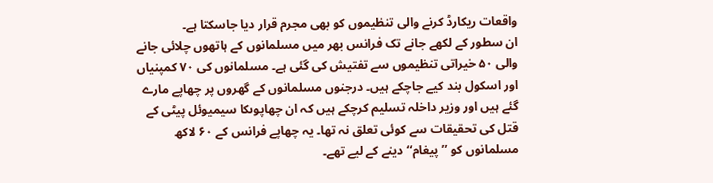واقعات ریکارڈ کرنے والی تنظیموں کو بھی مجرم قرار دیا جاسکتا ہے۔
ان سطور کے لکھے جانے تک فرانس بھر میں مسلمانوں کے ہاتھوں چلائی جانے والی ۵۰ خیراتی تنظیموں سے تفتیش کی گئی ہے۔ مسلمانوں کی ۷۰ کمپنیاں اور اسکول بند کیے جاچکے ہیں۔ درجنوں مسلمانوں کے گھروں پر چھاپے مارے گئے ہیں اور وزیر داخلہ تسلیم کرچکے ہیں کہ ان چھاپوںکا سیمیوئل پیٹی کے قتل کی تحقیقات سے کوئی تعلق نہ تھا۔ یہ چھاپے فرانس کے ۶۰ لاکھ مسلمانوں کو ’’پیغام‘‘ دینے کے لیے تھے۔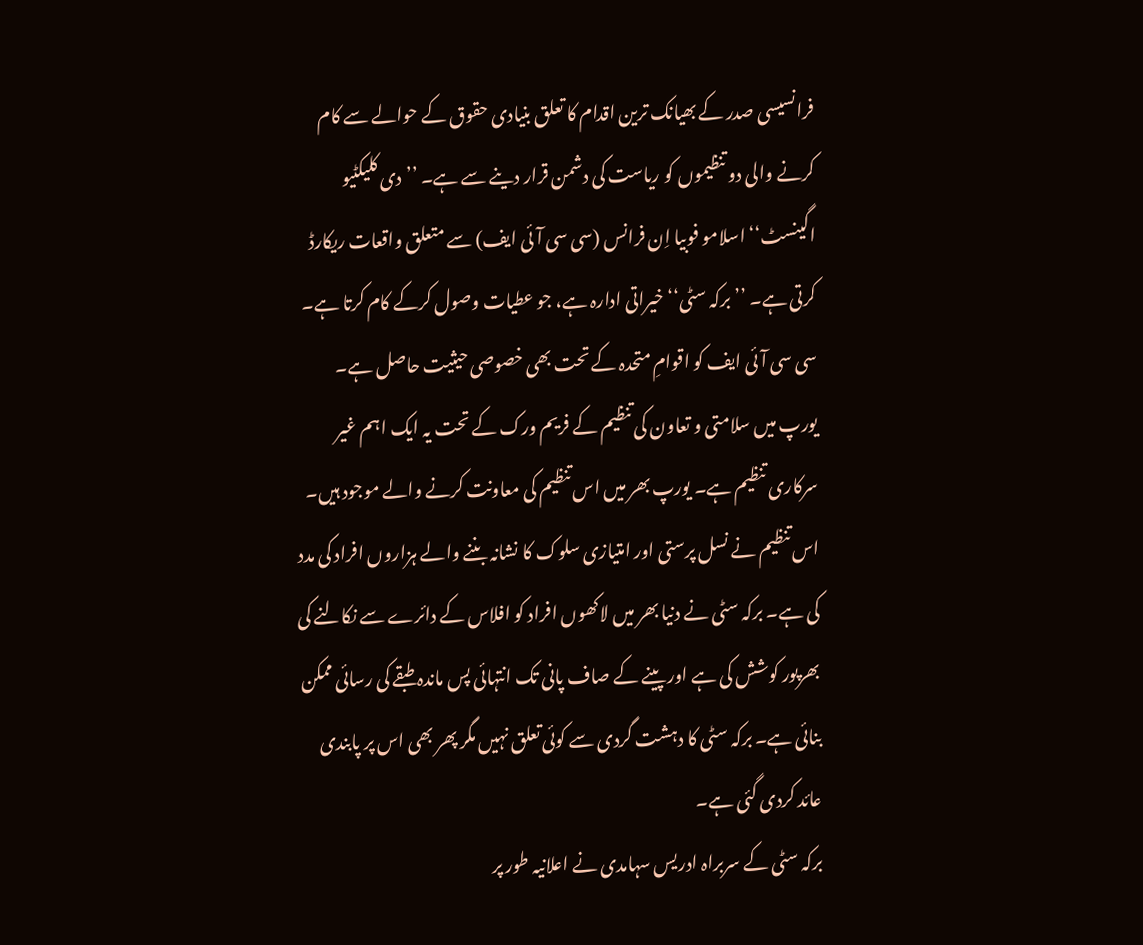فرانسیسی صدر کے بھیانک ترین اقدام کا تعلق بنیادی حقوق کے حوالے سے کام کرنے والی دو تنظیموں کو ریاست کی دشمن قرار دینے سے ہے۔ ’’دی کلیکٹیو اگینسٹ‘‘ اسلامو فوبیا اِن فرانس (سی سی آئی ایف) سے متعلق واقعات ریکارڈ کرتی ہے۔ ’’برکہ سٹی‘‘ خیراتی ادارہ ہے، جو عطیات وصول کرکے کام کرتا ہے۔ سی سی آئی ایف کو اقوامِ متحدہ کے تحت بھی خصوصی حیثیت حاصل ہے۔ یورپ میں سلامتی و تعاون کی تنظیم کے فریم ورک کے تحت یہ ایک اہم غیر سرکاری تنظیم ہے۔ یورپ بھر میں اس تنظیم کی معاونت کرنے والے موجود ہیں۔ اس تنظیم نے نسل پرستی اور امتیازی سلوک کا نشانہ بننے والے ہزاروں افراد کی مدد کی ہے۔ برکہ سٹی نے دنیا بھر میں لاکھوں افراد کو افلاس کے دائرے سے نکالنے کی بھرپور کوشش کی ہے اور پینے کے صاف پانی تک انتہائی پس ماندہ طبقے کی رسائی ممکن بنائی ہے۔ برکہ سٹی کا دہشت گردی سے کوئی تعلق نہیں مگر پھر بھی اس پر پابندی عائد کردی گئی ہے۔
برکہ سٹی کے سربراہ ادریس سہامدی نے اعلانیہ طور پر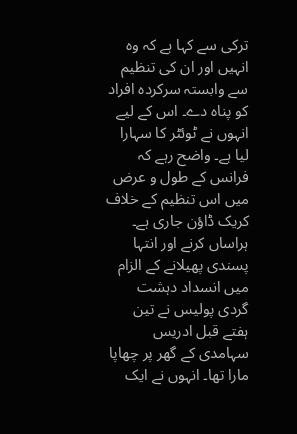ترکی سے کہا ہے کہ وہ انہیں اور ان کی تنظیم سے وابستہ سرکردہ افراد کو پناہ دے۔ اس کے لیے انہوں نے ٹوئٹر کا سہارا لیا ہے۔ واضح رہے کہ فرانس کے طول و عرض میں اس تنظیم کے خلاف کریک ڈاؤن جاری ہے۔ ہراساں کرنے اور انتہا پسندی پھیلانے کے الزام میں انسداد دہشت گردی پولیس نے تین ہفتے قبل ادریس سہامدی کے گھر پر چھاپا مارا تھا۔ انہوں نے ایک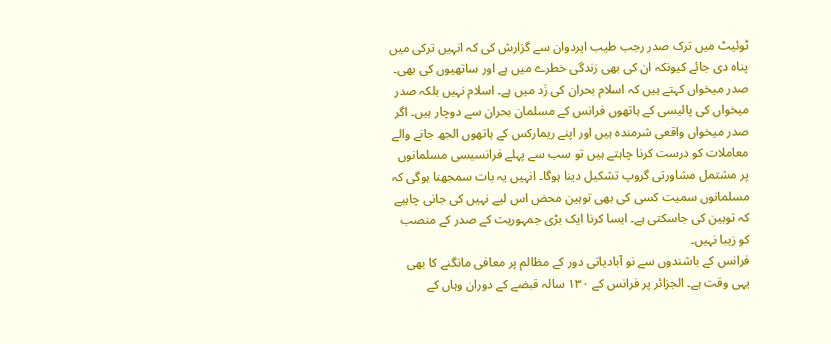ٹوئیٹ میں ترک صدر رجب طیب ایردوان سے گزارش کی کہ انہیں ترکی میں پناہ دی جائے کیونکہ ان کی بھی زندگی خطرے میں ہے اور ساتھیوں کی بھی۔
صدر میخواں کہتے ہیں کہ اسلام بحران کی زَد میں ہے۔ اسلام نہیں بلکہ صدر میخواں کی پالیسی کے ہاتھوں فرانس کے مسلمان بحران سے دوچار ہیں۔ اگر صدر میخواں واقعی شرمندہ ہیں اور اپنے ریمارکس کے ہاتھوں الجھ جانے والے معاملات کو درست کرنا چاہتے ہیں تو سب سے پہلے فرانسیسی مسلمانوں پر مشتمل مشاورتی گروپ تشکیل دینا ہوگا۔ انہیں یہ بات سمجھنا ہوگی کہ مسلمانوں سمیت کسی کی بھی توہین محض اس لیے نہیں کی جانی چاہیے کہ توہین کی جاسکتی ہے۔ ایسا کرنا ایک بڑی جمہوریت کے صدر کے منصب کو زیبا نہیں۔
فرانس کے باشندوں سے نو آبادیاتی دور کے مظالم پر معافی مانگنے کا بھی یہی وقت ہے۔ الجزائر پر فرانس کے ۱۳۰ سالہ قبضے کے دوران وہاں کے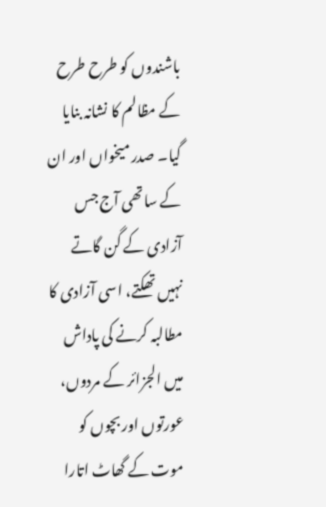باشندوں کو طرح طرح کے مظالم کا نشانہ بنایا گیا۔ صدر میخواں اور ان کے ساتھی آج جس آزادی کے گن گاتے نہیں تھکتے، اسی آزادی کا مطالبہ کرنے کی پاداش میں الجزائر کے مردوں، عورتوں اور بچوں کو موت کے گھاٹ اتارا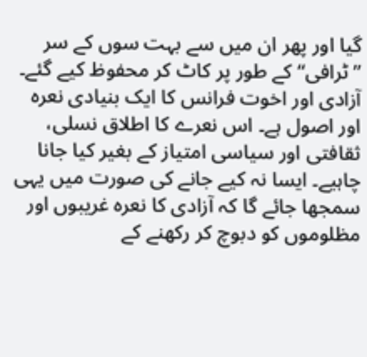گیا اور پھر ان میں سے بہت سوں کے سر ’’ٹرافی‘‘ کے طور پر کاٹ کر محفوظ کیے گئے۔
آزادی اور اخوت فرانس کا ایک بنیادی نعرہ اور اصول ہے۔ اس نعرے کا اطلاق نسلی، ثقافتی اور سیاسی امتیاز کے بغیر کیا جانا چاہیے۔ ایسا نہ کیے جانے کی صورت میں یہی سمجھا جائے گا کہ آزادی کا نعرہ غریبوں اور مظلوموں کو دبوچ کر رکھنے کے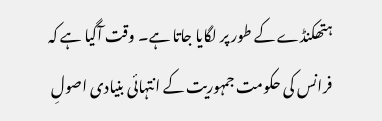ہتھکنڈے کے طور پر لگایا جاتا ہے۔ وقت آگیا ہے کہ فرانس کی حکومت جمہوریت کے انتہائی بنیادی اصولِ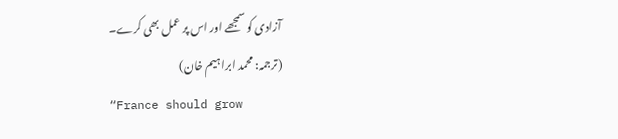آزادی کو سمجھے اور اس پر عمل بھی کرے۔
(ترجمہ: محمد ابراہیم خان)
“France should grow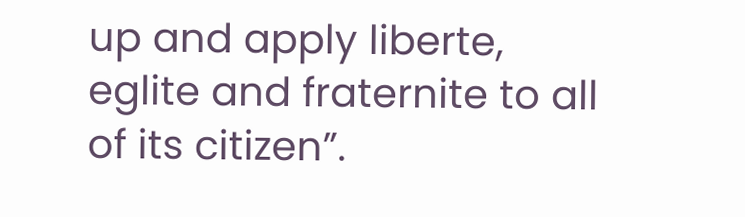up and apply liberte, eglite and fraternite to all of its citizen”.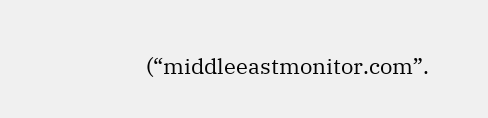(“middleeastmonitor.com”.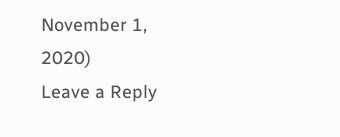November 1, 2020)
Leave a Reply